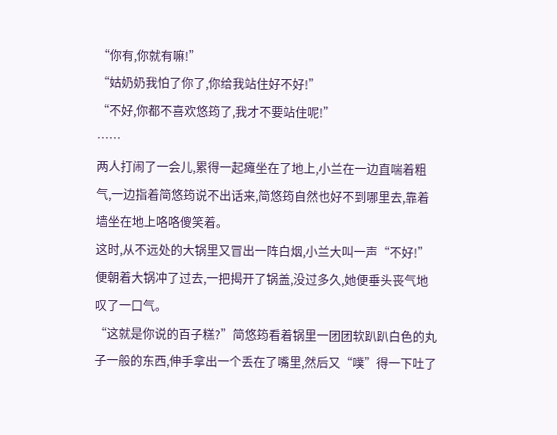“你有,你就有嘛!”
“姑奶奶我怕了你了,你给我站住好不好!”
“不好,你都不喜欢悠筠了,我才不要站住呢!”
……
两人打闹了一会儿,累得一起瘫坐在了地上,小兰在一边直喘着粗气,一边指着简悠筠说不出话来,简悠筠自然也好不到哪里去,靠着墙坐在地上咯咯傻笑着。
这时,从不远处的大锅里又冒出一阵白烟,小兰大叫一声“不好!”便朝着大锅冲了过去,一把揭开了锅盖,没过多久,她便垂头丧气地叹了一口气。
“这就是你说的百子糕?”简悠筠看着锅里一团团软趴趴白色的丸子一般的东西,伸手拿出一个丢在了嘴里,然后又“噗”得一下吐了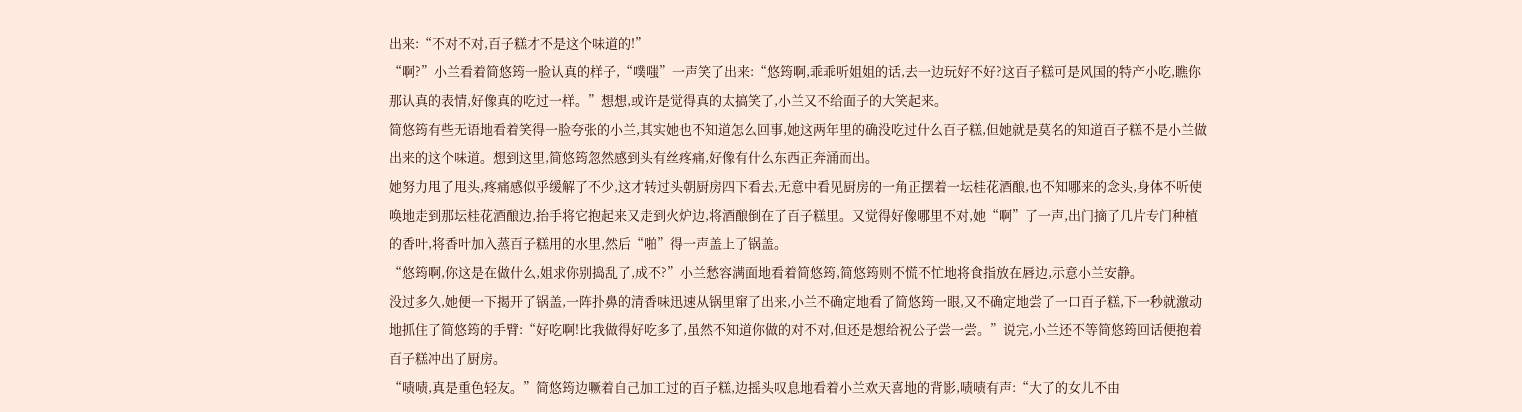出来:“不对不对,百子糕才不是这个味道的!”
“啊?”小兰看着简悠筠一脸认真的样子,“噗嗤”一声笑了出来:“悠筠啊,乖乖听姐姐的话,去一边玩好不好?这百子糕可是风国的特产小吃,瞧你那认真的表情,好像真的吃过一样。”想想,或许是觉得真的太搞笑了,小兰又不给面子的大笑起来。
简悠筠有些无语地看着笑得一脸夸张的小兰,其实她也不知道怎么回事,她这两年里的确没吃过什么百子糕,但她就是莫名的知道百子糕不是小兰做出来的这个味道。想到这里,简悠筠忽然感到头有丝疼痛,好像有什么东西正奔涌而出。
她努力甩了甩头,疼痛感似乎缓解了不少,这才转过头朝厨房四下看去,无意中看见厨房的一角正摆着一坛桂花酒酿,也不知哪来的念头,身体不听使唤地走到那坛桂花酒酿边,抬手将它抱起来又走到火炉边,将酒酿倒在了百子糕里。又觉得好像哪里不对,她“啊”了一声,出门摘了几片专门种植的香叶,将香叶加入蒸百子糕用的水里,然后“啪”得一声盖上了锅盖。
“悠筠啊,你这是在做什么,姐求你别捣乱了,成不?”小兰愁容满面地看着简悠筠,简悠筠则不慌不忙地将食指放在唇边,示意小兰安静。
没过多久,她便一下揭开了锅盖,一阵扑鼻的清香味迅速从锅里窜了出来,小兰不确定地看了简悠筠一眼,又不确定地尝了一口百子糕,下一秒就激动地抓住了简悠筠的手臂:“好吃啊!比我做得好吃多了,虽然不知道你做的对不对,但还是想给祝公子尝一尝。”说完,小兰还不等简悠筠回话便抱着百子糕冲出了厨房。
“啧啧,真是重色轻友。”简悠筠边噘着自己加工过的百子糕,边摇头叹息地看着小兰欢天喜地的背影,啧啧有声:“大了的女儿不由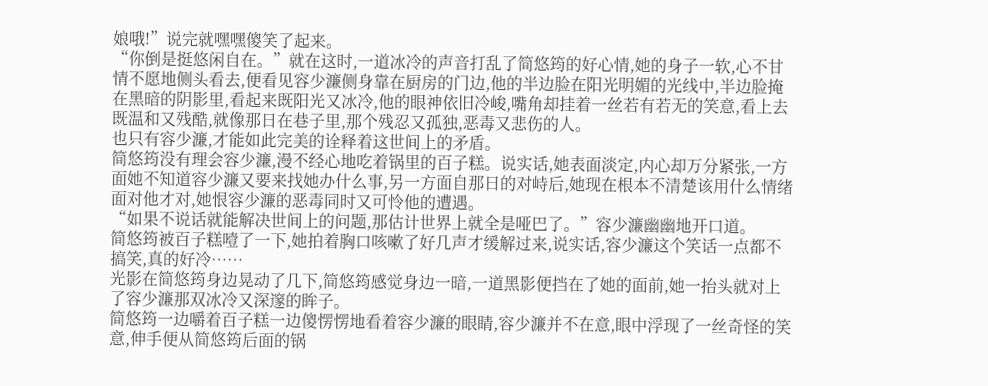娘哦!”说完就嘿嘿傻笑了起来。
“你倒是挺悠闲自在。”就在这时,一道冰冷的声音打乱了简悠筠的好心情,她的身子一软,心不甘情不愿地侧头看去,便看见容少濂侧身靠在厨房的门边,他的半边脸在阳光明媚的光线中,半边脸掩在黑暗的阴影里,看起来既阳光又冰冷,他的眼神依旧冷峻,嘴角却挂着一丝若有若无的笑意,看上去既温和又残酷,就像那日在巷子里,那个残忍又孤独,恶毒又悲伤的人。
也只有容少濂,才能如此完美的诠释着这世间上的矛盾。
简悠筠没有理会容少濂,漫不经心地吃着锅里的百子糕。说实话,她表面淡定,内心却万分紧张,一方面她不知道容少濂又要来找她办什么事,另一方面自那日的对峙后,她现在根本不清楚该用什么情绪面对他才对,她恨容少濂的恶毒同时又可怜他的遭遇。
“如果不说话就能解决世间上的问题,那估计世界上就全是哑巴了。”容少濂幽幽地开口道。
简悠筠被百子糕噎了一下,她拍着胸口咳嗽了好几声才缓解过来,说实话,容少濂这个笑话一点都不搞笑,真的好冷……
光影在简悠筠身边晃动了几下,简悠筠感觉身边一暗,一道黑影便挡在了她的面前,她一抬头就对上了容少濂那双冰冷又深邃的眸子。
简悠筠一边嚼着百子糕一边傻愣愣地看着容少濂的眼睛,容少濂并不在意,眼中浮现了一丝奇怪的笑意,伸手便从简悠筠后面的锅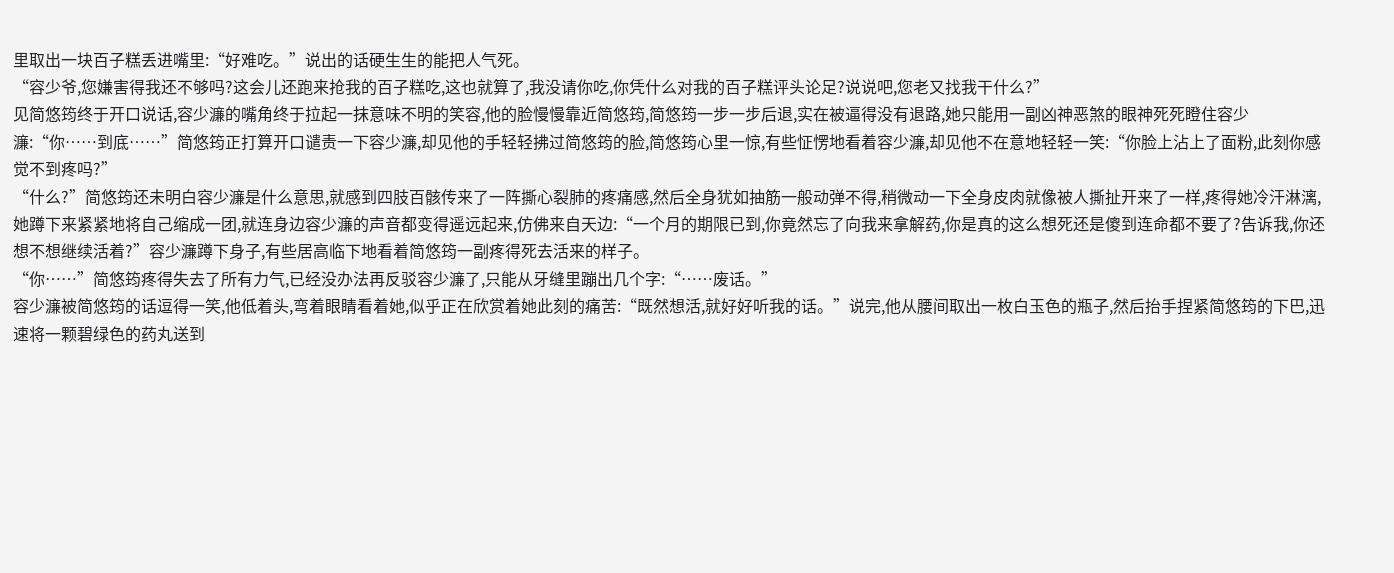里取出一块百子糕丢进嘴里:“好难吃。”说出的话硬生生的能把人气死。
“容少爷,您嫌害得我还不够吗?这会儿还跑来抢我的百子糕吃,这也就算了,我没请你吃,你凭什么对我的百子糕评头论足?说说吧,您老又找我干什么?”
见简悠筠终于开口说话,容少濂的嘴角终于拉起一抹意味不明的笑容,他的脸慢慢靠近简悠筠,简悠筠一步一步后退,实在被逼得没有退路,她只能用一副凶神恶煞的眼神死死瞪住容少濂:“你……到底……”简悠筠正打算开口谴责一下容少濂,却见他的手轻轻拂过简悠筠的脸,简悠筠心里一惊,有些怔愣地看着容少濂,却见他不在意地轻轻一笑:“你脸上沾上了面粉,此刻你感觉不到疼吗?”
“什么?”简悠筠还未明白容少濂是什么意思,就感到四肢百骸传来了一阵撕心裂肺的疼痛感,然后全身犹如抽筋一般动弹不得,稍微动一下全身皮肉就像被人撕扯开来了一样,疼得她冷汗淋漓,她蹲下来紧紧地将自己缩成一团,就连身边容少濂的声音都变得遥远起来,仿佛来自天边:“一个月的期限已到,你竟然忘了向我来拿解药,你是真的这么想死还是傻到连命都不要了?告诉我,你还想不想继续活着?”容少濂蹲下身子,有些居高临下地看着简悠筠一副疼得死去活来的样子。
“你……”简悠筠疼得失去了所有力气,已经没办法再反驳容少濂了,只能从牙缝里蹦出几个字:“……废话。”
容少濂被简悠筠的话逗得一笑,他低着头,弯着眼睛看着她,似乎正在欣赏着她此刻的痛苦:“既然想活,就好好听我的话。”说完,他从腰间取出一枚白玉色的瓶子,然后抬手捏紧简悠筠的下巴,迅速将一颗碧绿色的药丸送到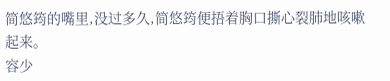简悠筠的嘴里,没过多久,简悠筠便捂着胸口撕心裂肺地咳嗽起来。
容少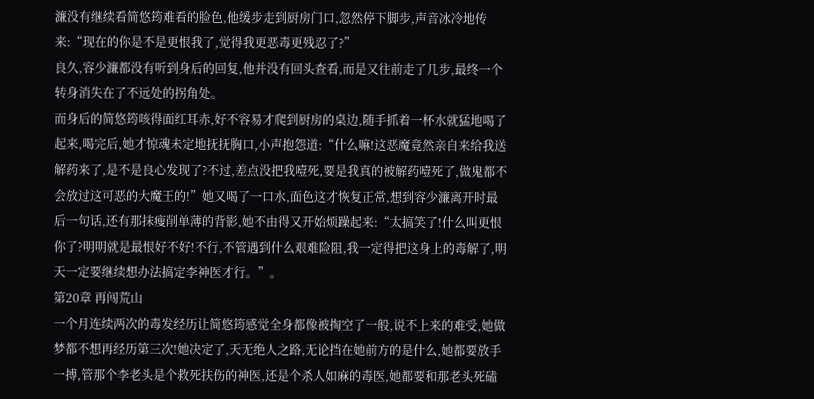濂没有继续看简悠筠难看的脸色,他缓步走到厨房门口,忽然停下脚步,声音冰冷地传来:“现在的你是不是更恨我了,觉得我更恶毒更残忍了?”
良久,容少濂都没有听到身后的回复,他并没有回头查看,而是又往前走了几步,最终一个转身消失在了不远处的拐角处。
而身后的简悠筠咳得面红耳赤,好不容易才爬到厨房的桌边,随手抓着一杯水就猛地喝了起来,喝完后,她才惊魂未定地抚抚胸口,小声抱怨道:“什么嘛!这恶魔竟然亲自来给我送解药来了,是不是良心发现了?不过,差点没把我噎死,要是我真的被解药噎死了,做鬼都不会放过这可恶的大魔王的!”她又喝了一口水,面色这才恢复正常,想到容少濂离开时最后一句话,还有那抹瘦削单薄的背影,她不由得又开始烦躁起来:“太搞笑了!什么叫更恨你了?明明就是最恨好不好!不行,不管遇到什么艰难险阻,我一定得把这身上的毒解了,明天一定要继续想办法搞定李神医才行。”。
第20章 再闯荒山
一个月连续两次的毒发经历让简悠筠感觉全身都像被掏空了一般,说不上来的难受,她做梦都不想再经历第三次!她决定了,天无绝人之路,无论挡在她前方的是什么,她都要放手一搏,管那个李老头是个救死扶伤的神医,还是个杀人如麻的毒医,她都要和那老头死磕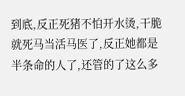到底,反正死猪不怕开水烫,干脆就死马当活马医了,反正她都是半条命的人了,还管的了这么多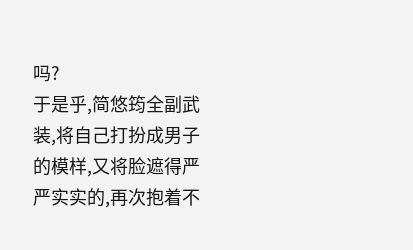吗?
于是乎,简悠筠全副武装,将自己打扮成男子的模样,又将脸遮得严严实实的,再次抱着不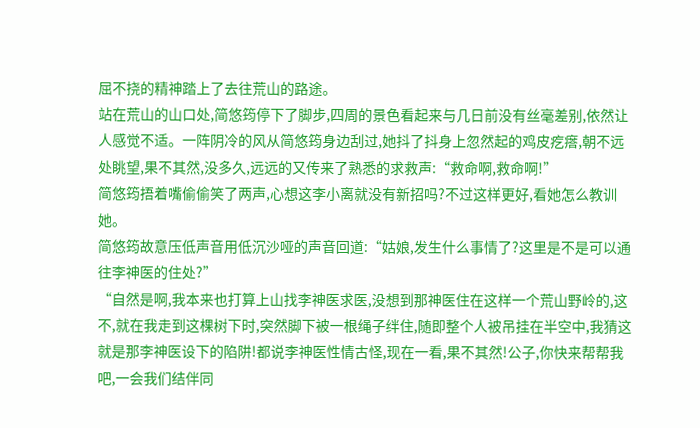屈不挠的精神踏上了去往荒山的路途。
站在荒山的山口处,简悠筠停下了脚步,四周的景色看起来与几日前没有丝毫差别,依然让人感觉不适。一阵阴冷的风从简悠筠身边刮过,她抖了抖身上忽然起的鸡皮疙瘩,朝不远处眺望,果不其然,没多久,远远的又传来了熟悉的求救声:“救命啊,救命啊!”
简悠筠捂着嘴偷偷笑了两声,心想这李小离就没有新招吗?不过这样更好,看她怎么教训她。
简悠筠故意压低声音用低沉沙哑的声音回道:“姑娘,发生什么事情了?这里是不是可以通往李神医的住处?”
“自然是啊,我本来也打算上山找李神医求医,没想到那神医住在这样一个荒山野岭的,这不,就在我走到这棵树下时,突然脚下被一根绳子绊住,随即整个人被吊挂在半空中,我猜这就是那李神医设下的陷阱!都说李神医性情古怪,现在一看,果不其然!公子,你快来帮帮我吧,一会我们结伴同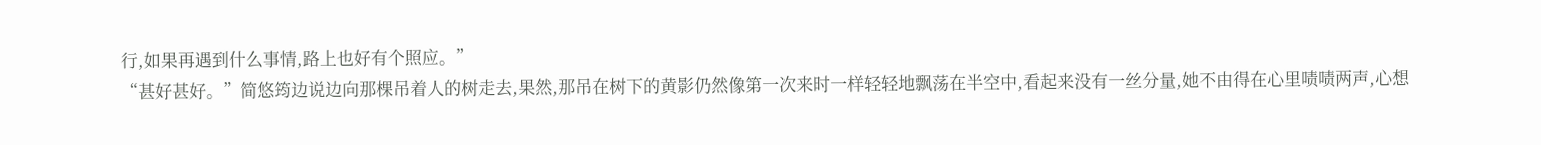行,如果再遇到什么事情,路上也好有个照应。”
“甚好甚好。”简悠筠边说边向那棵吊着人的树走去,果然,那吊在树下的黄影仍然像第一次来时一样轻轻地飘荡在半空中,看起来没有一丝分量,她不由得在心里啧啧两声,心想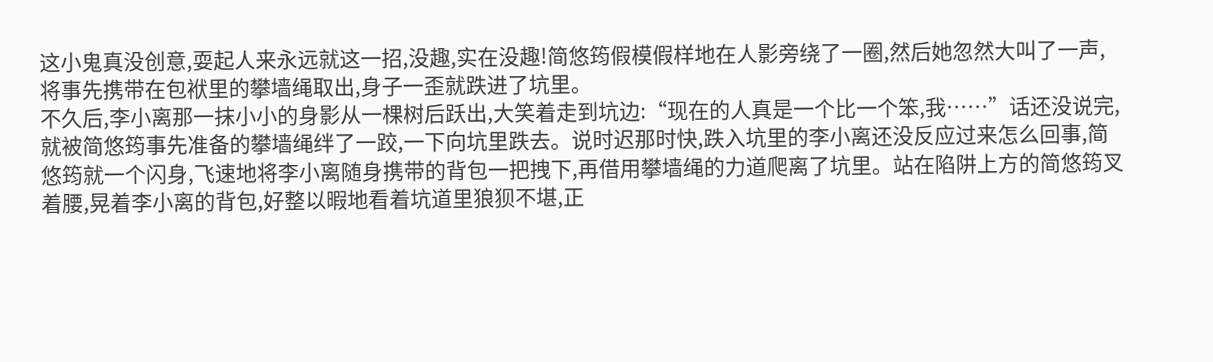这小鬼真没创意,耍起人来永远就这一招,没趣,实在没趣!简悠筠假模假样地在人影旁绕了一圈,然后她忽然大叫了一声,将事先携带在包袱里的攀墙绳取出,身子一歪就跌进了坑里。
不久后,李小离那一抹小小的身影从一棵树后跃出,大笑着走到坑边:“现在的人真是一个比一个笨,我……”话还没说完,就被简悠筠事先准备的攀墙绳绊了一跤,一下向坑里跌去。说时迟那时快,跌入坑里的李小离还没反应过来怎么回事,简悠筠就一个闪身,飞速地将李小离随身携带的背包一把拽下,再借用攀墙绳的力道爬离了坑里。站在陷阱上方的简悠筠叉着腰,晃着李小离的背包,好整以暇地看着坑道里狼狈不堪,正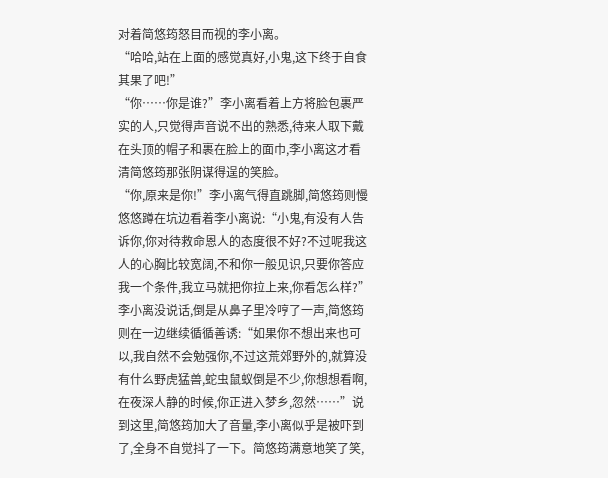对着简悠筠怒目而视的李小离。
“哈哈,站在上面的感觉真好,小鬼,这下终于自食其果了吧!”
“你……你是谁?”李小离看着上方将脸包裹严实的人,只觉得声音说不出的熟悉,待来人取下戴在头顶的帽子和裹在脸上的面巾,李小离这才看清简悠筠那张阴谋得逞的笑脸。
“你,原来是你!”李小离气得直跳脚,简悠筠则慢悠悠蹲在坑边看着李小离说:“小鬼,有没有人告诉你,你对待救命恩人的态度很不好?不过呢我这人的心胸比较宽阔,不和你一般见识,只要你答应我一个条件,我立马就把你拉上来,你看怎么样?”
李小离没说话,倒是从鼻子里冷哼了一声,简悠筠则在一边继续循循善诱:“如果你不想出来也可以,我自然不会勉强你,不过这荒郊野外的,就算没有什么野虎猛兽,蛇虫鼠蚁倒是不少,你想想看啊,在夜深人静的时候,你正进入梦乡,忽然……”说到这里,简悠筠加大了音量,李小离似乎是被吓到了,全身不自觉抖了一下。简悠筠满意地笑了笑,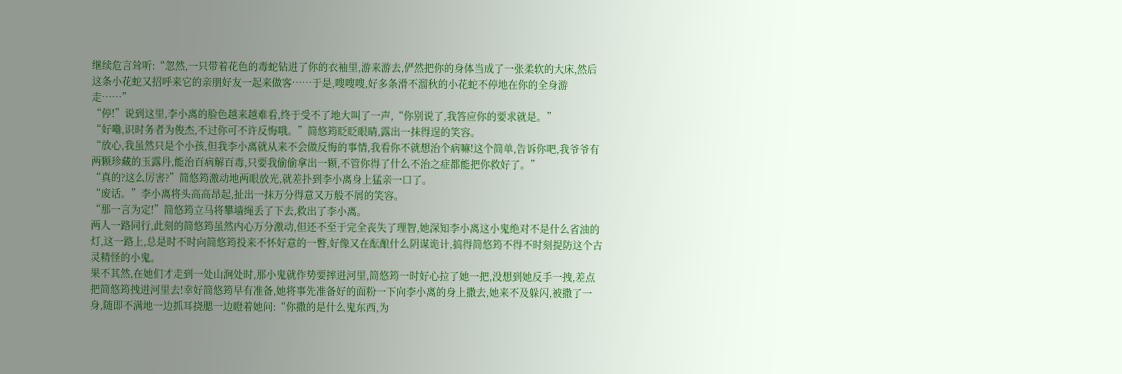继续危言耸听:“忽然,一只带着花色的毒蛇钻进了你的衣袖里,游来游去,俨然把你的身体当成了一张柔软的大床,然后这条小花蛇又招呼来它的亲朋好友一起来做客……于是,嗖嗖嗖,好多条滑不溜秋的小花蛇不停地在你的全身游走……”
“停!”说到这里,李小离的脸色越来越难看,终于受不了地大叫了一声,“你别说了,我答应你的要求就是。”
“好嘞,识时务者为俊杰,不过你可不许反悔哦。”简悠筠眨眨眼睛,露出一抹得逞的笑容。
“放心,我虽然只是个小孩,但我李小离就从来不会做反悔的事情,我看你不就想治个病嘛!这个简单,告诉你吧,我爷爷有两颗珍藏的玉露丹,能治百病解百毒,只要我偷偷拿出一颗,不管你得了什么不治之症都能把你救好了。”
“真的?这么厉害?”简悠筠激动地两眼放光,就差扑到李小离身上猛亲一口了。
“废话。”李小离将头高高昂起,扯出一抹万分得意又万般不屑的笑容。
“那一言为定!”简悠筠立马将攀墙绳丢了下去,救出了李小离。
两人一路同行,此刻的简悠筠虽然内心万分激动,但还不至于完全丧失了理智,她深知李小离这小鬼绝对不是什么省油的灯,这一路上,总是时不时向简悠筠投来不怀好意的一瞥,好像又在酝酿什么阴谋诡计,搞得简悠筠不得不时刻提防这个古灵精怪的小鬼。
果不其然,在她们才走到一处山涧处时,那小鬼就作势要摔进河里,简悠筠一时好心拉了她一把,没想到她反手一拽,差点把简悠筠拽进河里去!幸好简悠筠早有准备,她将事先准备好的面粉一下向李小离的身上撒去,她来不及躲闪,被撒了一身,随即不满地一边抓耳挠腮一边瞪着她问:“你撒的是什么鬼东西,为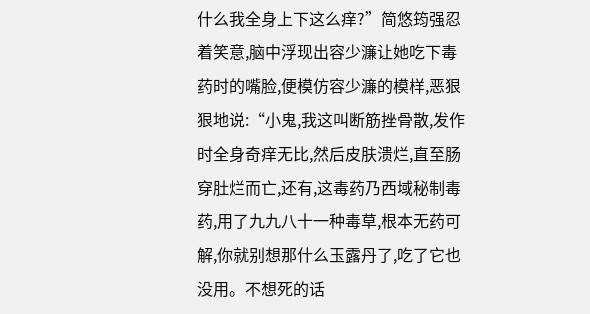什么我全身上下这么痒?”简悠筠强忍着笑意,脑中浮现出容少濂让她吃下毒药时的嘴脸,便模仿容少濂的模样,恶狠狠地说:“小鬼,我这叫断筋挫骨散,发作时全身奇痒无比,然后皮肤溃烂,直至肠穿肚烂而亡,还有,这毒药乃西域秘制毒药,用了九九八十一种毒草,根本无药可解,你就别想那什么玉露丹了,吃了它也没用。不想死的话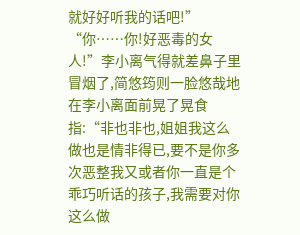就好好听我的话吧!”
“你……你!好恶毒的女人!”李小离气得就差鼻子里冒烟了,简悠筠则一脸悠哉地在李小离面前晃了晃食指:“非也非也,姐姐我这么做也是情非得已,要不是你多次恶整我又或者你一直是个乖巧听话的孩子,我需要对你这么做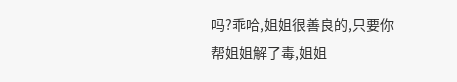吗?乖哈,姐姐很善良的,只要你帮姐姐解了毒,姐姐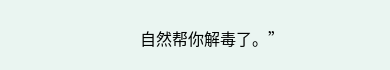自然帮你解毒了。”